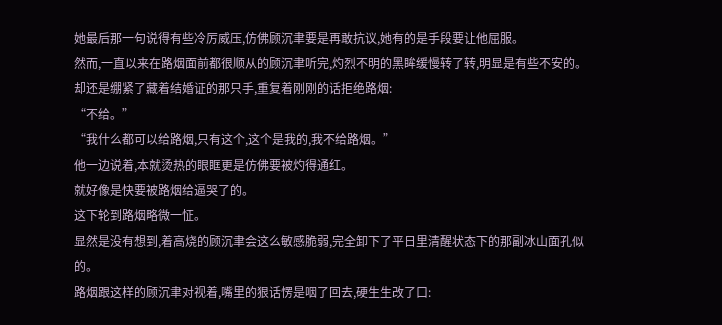她最后那一句说得有些冷厉威压,仿佛顾沉聿要是再敢抗议,她有的是手段要让他屈服。
然而,一直以来在路烟面前都很顺从的顾沉聿听完,灼烈不明的黑眸缓慢转了转,明显是有些不安的。
却还是绷紧了藏着结婚证的那只手,重复着刚刚的话拒绝路烟:
“不给。”
“我什么都可以给路烟,只有这个,这个是我的,我不给路烟。”
他一边说着,本就烫热的眼眶更是仿佛要被灼得通红。
就好像是快要被路烟给逼哭了的。
这下轮到路烟略微一怔。
显然是没有想到,着高烧的顾沉聿会这么敏感脆弱,完全卸下了平日里清醒状态下的那副冰山面孔似的。
路烟跟这样的顾沉聿对视着,嘴里的狠话愣是咽了回去,硬生生改了口: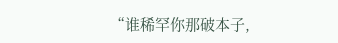“谁稀罕你那破本子,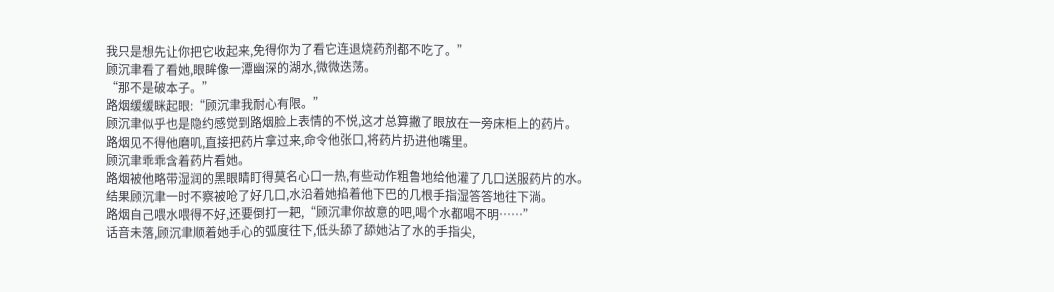我只是想先让你把它收起来,免得你为了看它连退烧药剂都不吃了。”
顾沉聿看了看她,眼眸像一潭幽深的湖水,微微迭荡。
“那不是破本子。”
路烟缓缓眯起眼:“顾沉聿我耐心有限。”
顾沉聿似乎也是隐约感觉到路烟脸上表情的不悦,这才总算撇了眼放在一旁床柜上的药片。
路烟见不得他磨叽,直接把药片拿过来,命令他张口,将药片扔进他嘴里。
顾沉聿乖乖含着药片看她。
路烟被他略带湿润的黑眼睛盯得莫名心口一热,有些动作粗鲁地给他灌了几口送服药片的水。
结果顾沉聿一时不察被呛了好几口,水沿着她掐着他下巴的几根手指湿答答地往下淌。
路烟自己喂水喂得不好,还要倒打一耙,“顾沉聿你故意的吧,喝个水都喝不明……”
话音未落,顾沉聿顺着她手心的弧度往下,低头舔了舔她沾了水的手指尖,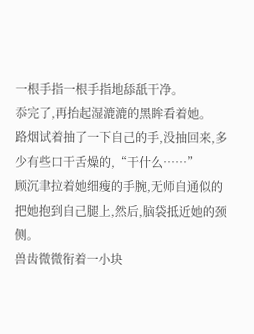一根手指一根手指地舔舐干净。
忝完了,再抬起湿漉漉的黑眸看着她。
路烟试着抽了一下自己的手,没抽回来,多少有些口干舌燥的,“干什么……”
顾沉聿拉着她细瘦的手腕,无师自通似的把她抱到自己腿上,然后,脑袋抵近她的颈侧。
兽齿微微衔着一小块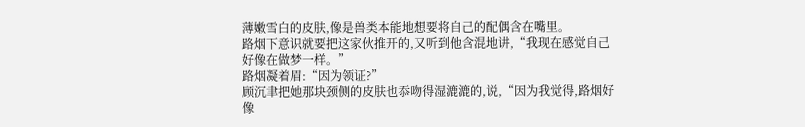薄嫩雪白的皮肤,像是兽类本能地想要将自己的配偶含在嘴里。
路烟下意识就要把这家伙推开的,又听到他含混地讲,“我现在感觉自己好像在做梦一样。”
路烟凝着眉:“因为领证?”
顾沉聿把她那块颈侧的皮肤也忝吻得湿漉漉的,说,“因为我觉得,路烟好像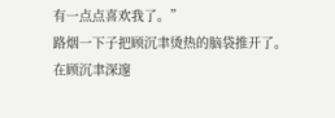有一点点喜欢我了。”
路烟一下子把顾沉聿烫热的脑袋推开了。
在顾沉聿深邃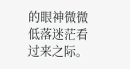的眼神微微低落迷茫看过来之际。